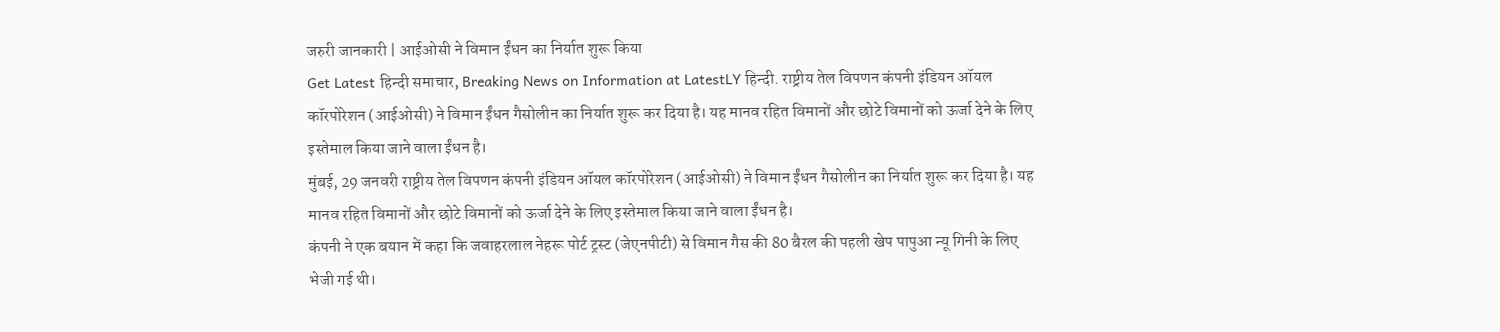जरुरी जानकारी | आईओसी ने विमान ईंधन का निर्यात शुरू किया
Get Latest हिन्दी समाचार, Breaking News on Information at LatestLY हिन्दी. राष्ट्रीय तेल विपणन कंपनी इंडियन ऑयल कॉरपोरेशन (आईओसी) ने विमान ईंधन गैसोलीन का निर्यात शुरू कर दिया है। यह मानव रहित विमानों और छोटे विमानों को ऊर्जा देने के लिए इस्तेमाल किया जाने वाला ईंधन है।
मुंबई, 29 जनवरी राष्ट्रीय तेल विपणन कंपनी इंडियन ऑयल कॉरपोरेशन (आईओसी) ने विमान ईंधन गैसोलीन का निर्यात शुरू कर दिया है। यह मानव रहित विमानों और छोटे विमानों को ऊर्जा देने के लिए इस्तेमाल किया जाने वाला ईंधन है।
कंपनी ने एक बयान में कहा कि जवाहरलाल नेहरू पोर्ट ट्रस्ट (जेएनपीटी) से विमान गैस की 80 बैरल की पहली खेप पापुआ न्यू गिनी के लिए भेजी गई थी।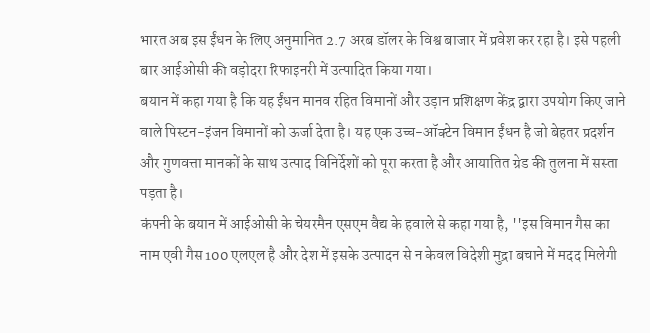भारत अब इस ईंधन के लिए अनुमानित 2.7 अरब डॉलर के विश्व बाजार में प्रवेश कर रहा है। इसे पहली बार आईओसी की वड़ोदरा रिफाइनरी में उत्पादित किया गया।
बयान में कहा गया है कि यह ईंधन मानव रहित विमानों और उड़ान प्रशिक्षण केंद्र द्वारा उपयोग किए जाने वाले पिस्टन-इंजन विमानों को ऊर्जा देता है। यह एक उच्च-ऑक्टेन विमान ईंधन है जो बेहतर प्रदर्शन और गुणवत्ता मानकों के साथ उत्पाद विनिर्देशों को पूरा करता है और आयातित ग्रेड की तुलना में सस्ता पड़ता है।
कंपनी के बयान में आईओसी के चेयरमैन एसएम वैद्य के हवाले से कहा गया है, ''इस विमान गैस का नाम एवी गैस 100 एलएल है और देश में इसके उत्पादन से न केवल विदेशी मुद्रा बचाने में मदद मिलेगी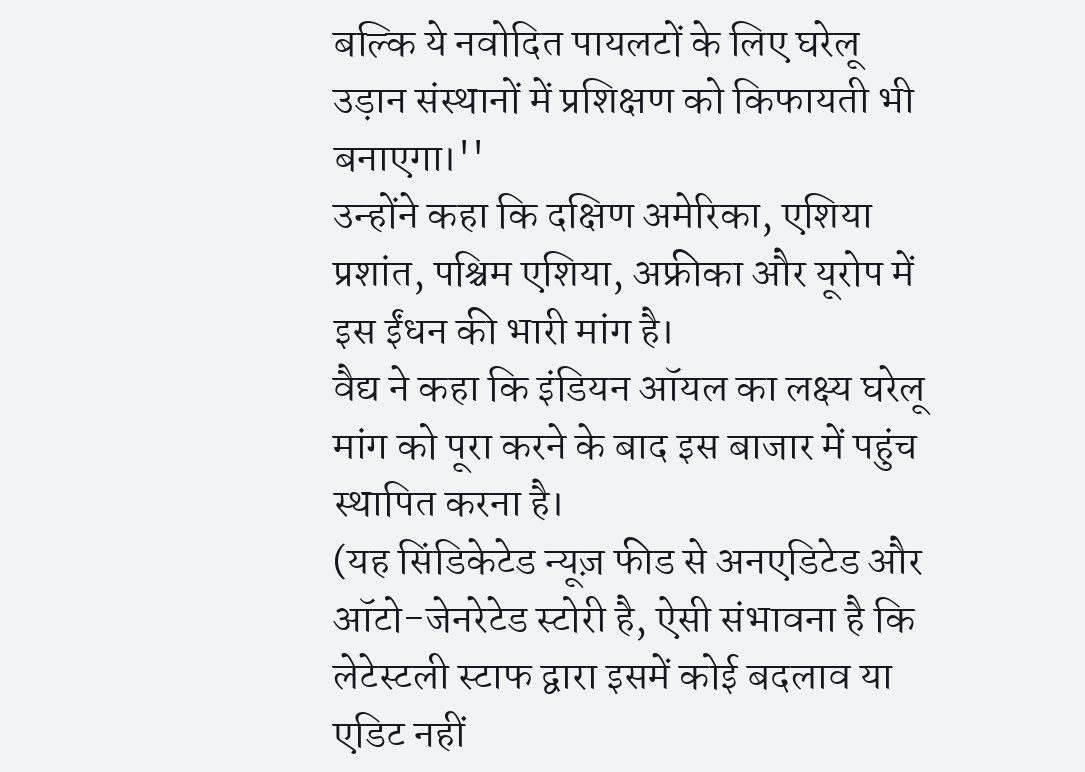बल्कि ये नवोदित पायलटों के लिए घरेलू उड़ान संस्थानों में प्रशिक्षण को किफायती भी बनाएगा।''
उन्होंने कहा कि दक्षिण अमेरिका, एशिया प्रशांत, पश्चिम एशिया, अफ्रीका और यूरोप में इस ईंधन की भारी मांग है।
वैद्य ने कहा कि इंडियन ऑयल का लक्ष्य घरेलू मांग को पूरा करने के बाद इस बाजार में पहुंच स्थापित करना है।
(यह सिंडिकेटेड न्यूज़ फीड से अनएडिटेड और ऑटो-जेनरेटेड स्टोरी है, ऐसी संभावना है कि लेटेस्टली स्टाफ द्वारा इसमें कोई बदलाव या एडिट नहीं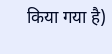किया गया है)